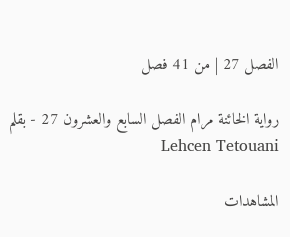الفصل 27 | من 41 فصل

رواية الخائنة مرام الفصل السابع والعشرون 27 - بقلم Lehcen Tetouani

المشاهدات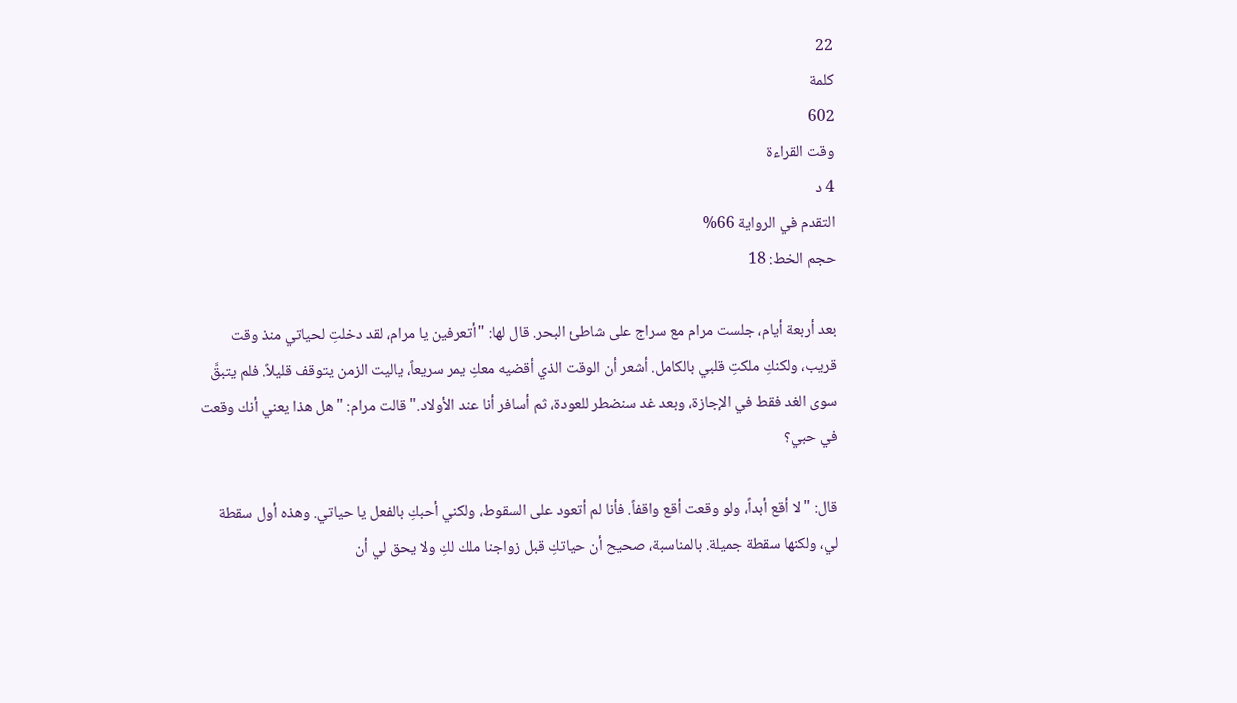22
كلمة
602
وقت القراءة
4 د
التقدم في الرواية 66%
حجم الخط: 18

بعد أربعة أيام، جلست مرام مع سراج على شاطئ البحر. قال لها: "أتعرفين يا مرام، لقد دخلتِ لحياتي منذ وقت قريب، ولكنكِ ملكتِ قلبي بالكامل. أشعر أن الوقت الذي أقضيه معكِ يمر سريعاً، ياليت الزمن يتوقف قليلاً. فلم يتبقَّ سوى الغد فقط في الإجازة، وبعد غد سنضطر للعودة، ثم أسافر أنا عند الأولاد." قالت مرام: "هل هذا يعني أنك وقعت في حبي؟

قال: "لا أقع أبداً، ولو وقعت أقع واقفاً. فأنا لم أتعود على السقوط، ولكني أحبكِ بالفعل يا حياتي. وهذه أول سقطة لي، ولكنها سقطة جميلة. بالمناسبة، صحيح أن حياتكِ قبل زواجنا ملك لكِ ولا يحق لي أن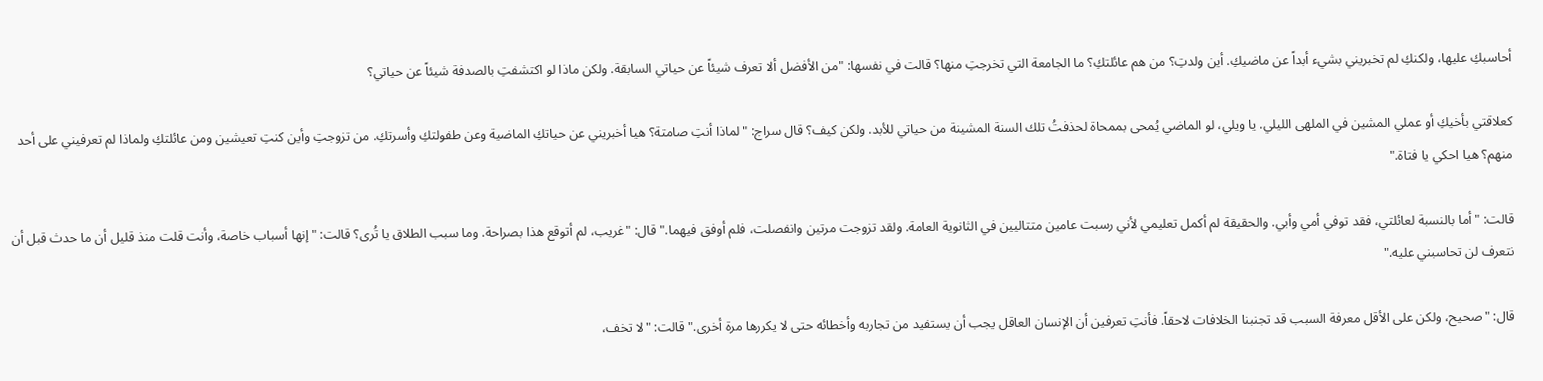أحاسبكِ عليها، ولكنكِ لم تخبريني بشيء أبداً عن ماضيكِ. أين ولدتِ؟ من هم عائلتكِ؟ ما الجامعة التي تخرجتِ منها؟ قالت في نفسها: "من الأفضل ألا تعرف شيئاً عن حياتي السابقة. ولكن ماذا لو اكتشفتِ بالصدفة شيئاً عن حياتي؟

كعلاقتي بأخيكِ أو عملي المشين في الملهى الليلي. يا ويلي، لو الماضي يُمحى بممحاة لحذفتُ تلك السنة المشينة من حياتي للأبد. ولكن كيف؟ قال سراج: "لماذا أنتِ صامتة؟ هيا أخبريني عن حياتكِ الماضية وعن طفولتكِ وأسرتكِ. من تزوجتِ وأين كنتِ تعيشين ومن عائلتكِ ولماذا لم تعرفيني على أحد منهم؟ هيا احكي يا فتاة."

قالت: "أما بالنسبة لعائلتي، فقد توفي أمي وأبي. والحقيقة لم أكمل تعليمي لأني رسبت عامين متتاليين في الثانوية العامة. ولقد تزوجت مرتين وانفصلت، فلم أوفق فيهما." قال: "غريب، لم أتوقع هذا بصراحة. وما سبب الطلاق يا تُرى؟ قالت: "إنها أسباب خاصة، وأنت قلت منذ قليل أن ما حدث قبل أن نتعرف لن تحاسبني عليه."

قال: "صحيح، ولكن على الأقل معرفة السبب قد تجنبنا الخلافات لاحقاً. فأنتِ تعرفين أن الإنسان العاقل يجب أن يستفيد من تجاربه وأخطائه حتى لا يكررها مرة أخرى." قالت: "لا تخف،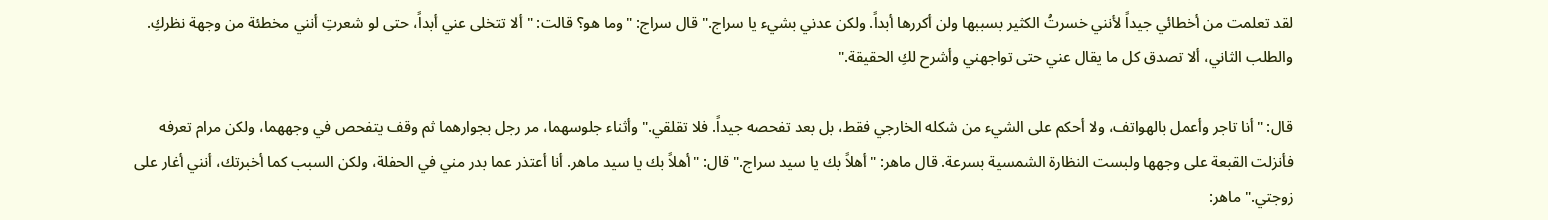لقد تعلمت من أخطائي جيداً لأنني خسرتُ الكثير بسببها ولن أكررها أبداً. ولكن عدني بشيء يا سراج." قال سراج: "وما هو؟ قالت: "ألا تتخلى عني أبداً، حتى لو شعرتِ أنني مخطئة من وجهة نظركِ. والطلب الثاني، ألا تصدق كل ما يقال عني حتى تواجهني وأشرح لكِ الحقيقة."

قال: "أنا تاجر وأعمل بالهواتف، ولا أحكم على الشيء من شكله الخارجي فقط، بل بعد تفحصه جيداً. فلا تقلقي." وأثناء جلوسهما، مر رجل بجوارهما ثم وقف يتفحص في وجههما، ولكن مرام تعرفه فأنزلت القبعة على وجهها ولبست النظارة الشمسية بسرعة. قال ماهر: "أهلاً بك يا سيد سراج." قال: "أهلاً بك يا سيد ماهر. أنا أعتذر عما بدر مني في الحفلة، ولكن السبب كما أخبرتك، أنني أغار على زوجتي." ماهر: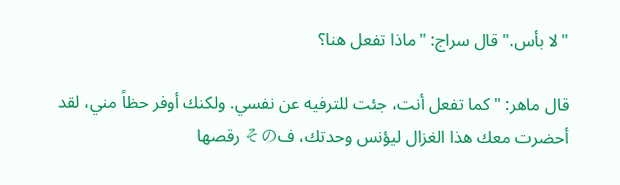"لا بأس." قال سراج: "ماذا تفعل هنا؟

قال ماهر: "كما تفعل أنت، جئت للترفيه عن نفسي. ولكنك أوفر حظاً مني، لقد أحضرت معك هذا الغزال ليؤنس وحدتك، فその رقصها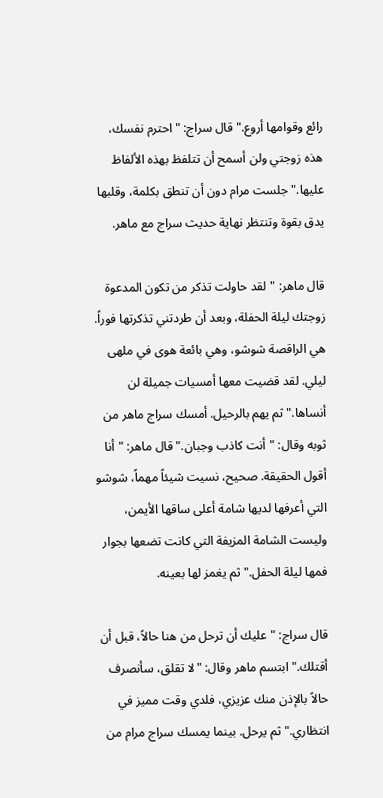رائع وقوامها أروع." قال سراج: "احترم نفسك، هذه زوجتي ولن أسمح أن تتلفظ بهذه الألفاظ عليها." جلست مرام دون أن تنطق بكلمة، وقلبها يدق بقوة وتنتظر نهاية حديث سراج مع ماهر.

قال ماهر: "لقد حاولت تذكر من تكون المدعوة زوجتك ليلة الحفلة، وبعد أن طردتني تذكرتها فوراً. هي الراقصة شوشو، وهي بائعة هوى في ملهى ليلي. لقد قضيت معها أمسيات جميلة لن أنساها." ثم يهم بالرحيل. أمسك سراج ماهر من ثوبه وقال: "أنت كاذب وجبان." قال ماهر: "أنا أقول الحقيقة. صحيح، نسيت شيئاً مهماً، شوشو التي أعرفها لديها شامة أعلى ساقها الأيمن، وليست الشامة المزيفة التي كانت تضعها بجوار فمها ليلة الحفل." ثم يغمز لها بعينه.

قال سراج: "عليك أن ترحل من هنا حالاً، قبل أن أقتلك." ابتسم ماهر وقال: "لا تقلق، سأنصرف حالاً بالإذن منك عزيزي، فلدي وقت مميز في انتظاري." ثم يرحل. بينما يمسك سراج مرام من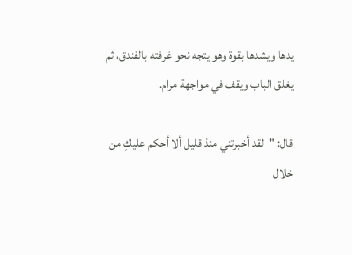يدها ويشدها بقوة وهو يتجه نحو غرفته بالفندق، ثم يغلق الباب ويقف في مواجهة مرام.

قال: "لقد أخبرتني منذ قليل ألا أحكم عليكِ من خلال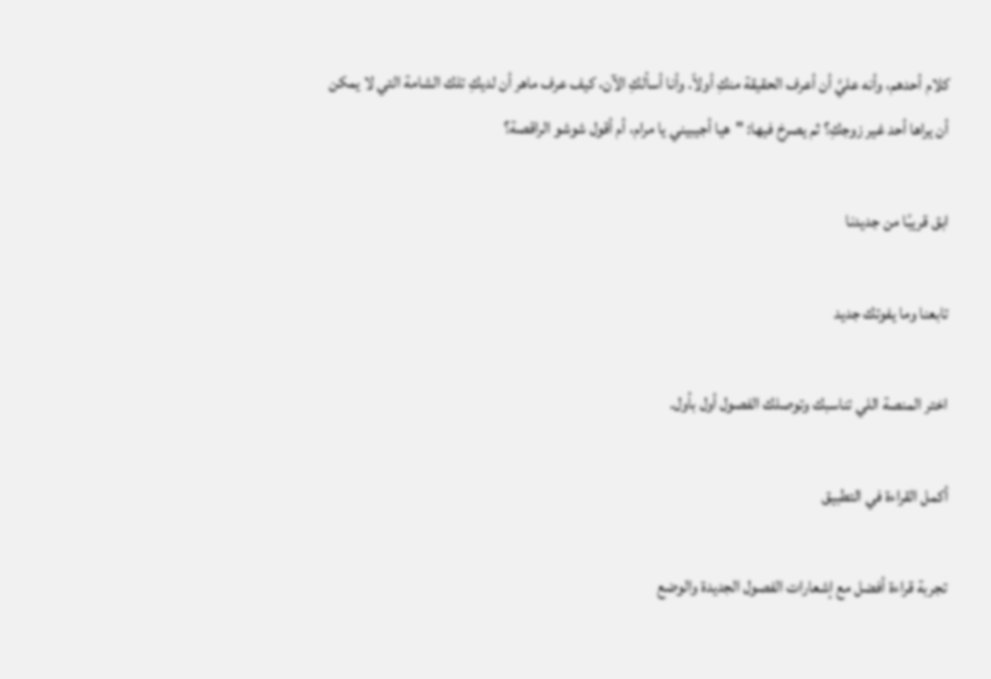كلام أحدهم، وأنه عليَّ أن أعرف الحقيقة منكِ أولاً. وأنا أسألكِ الآن، كيف عرف ماهر أن لديكِ تلك الشامة التي لا يمكن أن يراها أحد غير زوجكِ؟ ثم يصرخ فيها: "هيا أجيبيني يا مرام، أم أقول شوشو الراقصة؟

ابق قريبًا من جديدنا

تابعنا وما يفوتك جديد

اختر المنصة اللي تناسبك وتوصلك الفصول أول بأول.

أكمل القراءة في التطبيق

تجربة قراءة أفضل مع إشعارات الفصول الجديدة والوضع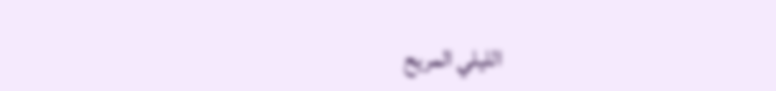الليلي المريح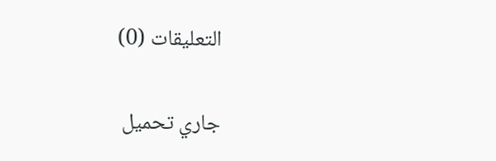التعليقات (0)

جاري تحميل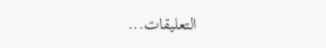التعليقات...